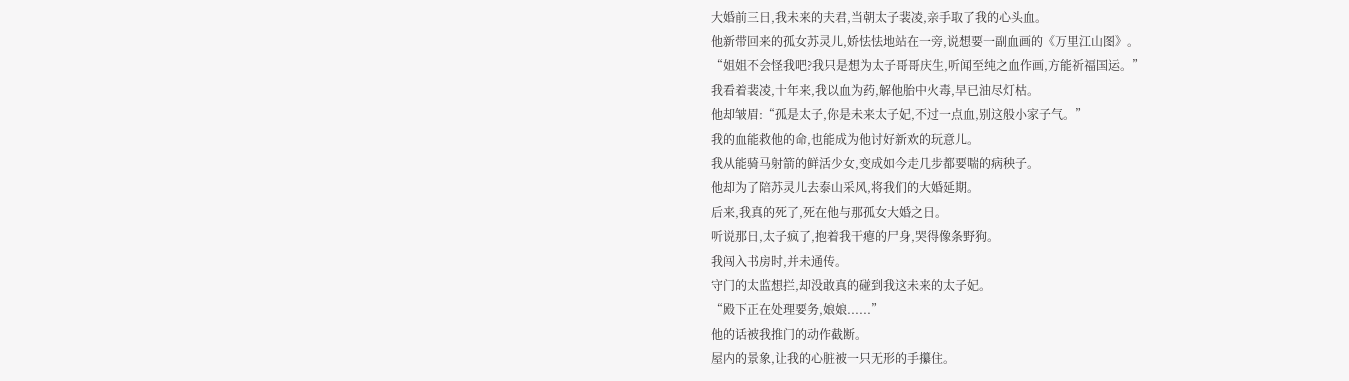大婚前三日,我未来的夫君,当朝太子裴凌,亲手取了我的心头血。
他新带回来的孤女苏灵儿,娇怯怯地站在一旁,说想要一副血画的《万里江山图》。
“姐姐不会怪我吧?我只是想为太子哥哥庆生,听闻至纯之血作画,方能祈福国运。”
我看着裴凌,十年来,我以血为药,解他胎中火毒,早已油尽灯枯。
他却皱眉:“孤是太子,你是未来太子妃,不过一点血,别这般小家子气。”
我的血能救他的命,也能成为他讨好新欢的玩意儿。
我从能骑马射箭的鲜活少女,变成如今走几步都要喘的病秧子。
他却为了陪苏灵儿去泰山采风,将我们的大婚延期。
后来,我真的死了,死在他与那孤女大婚之日。
听说那日,太子疯了,抱着我干瘪的尸身,哭得像条野狗。
我闯入书房时,并未通传。
守门的太监想拦,却没敢真的碰到我这未来的太子妃。
“殿下正在处理要务,娘娘......”
他的话被我推门的动作截断。
屋内的景象,让我的心脏被一只无形的手攥住。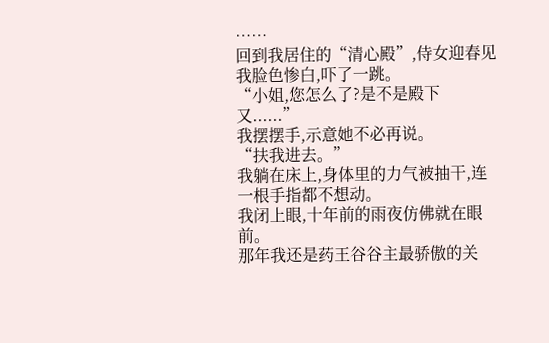……
回到我居住的“清心殿”,侍女迎春见我脸色惨白,吓了一跳。
“小姐,您怎么了?是不是殿下又......”
我摆摆手,示意她不必再说。
“扶我进去。”
我躺在床上,身体里的力气被抽干,连一根手指都不想动。
我闭上眼,十年前的雨夜仿佛就在眼前。
那年我还是药王谷谷主最骄傲的关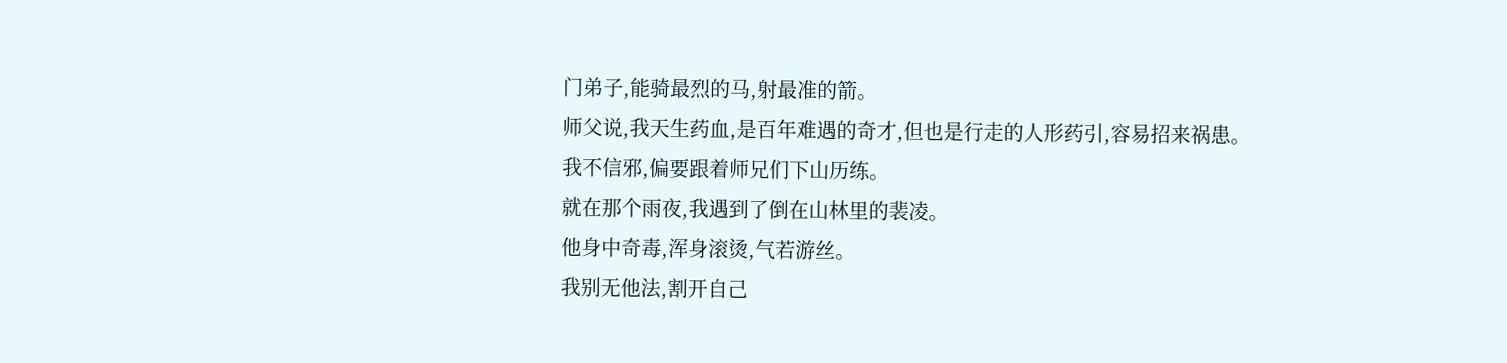门弟子,能骑最烈的马,射最准的箭。
师父说,我天生药血,是百年难遇的奇才,但也是行走的人形药引,容易招来祸患。
我不信邪,偏要跟着师兄们下山历练。
就在那个雨夜,我遇到了倒在山林里的裴凌。
他身中奇毒,浑身滚烫,气若游丝。
我别无他法,割开自己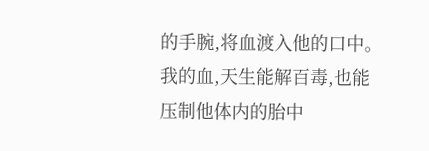的手腕,将血渡入他的口中。
我的血,天生能解百毒,也能压制他体内的胎中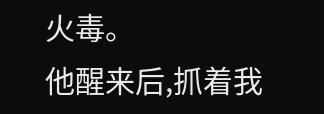火毒。
他醒来后,抓着我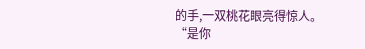的手,一双桃花眼亮得惊人。
“是你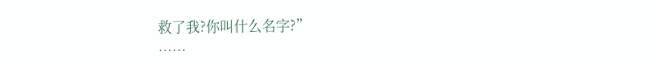救了我?你叫什么名字?”
……